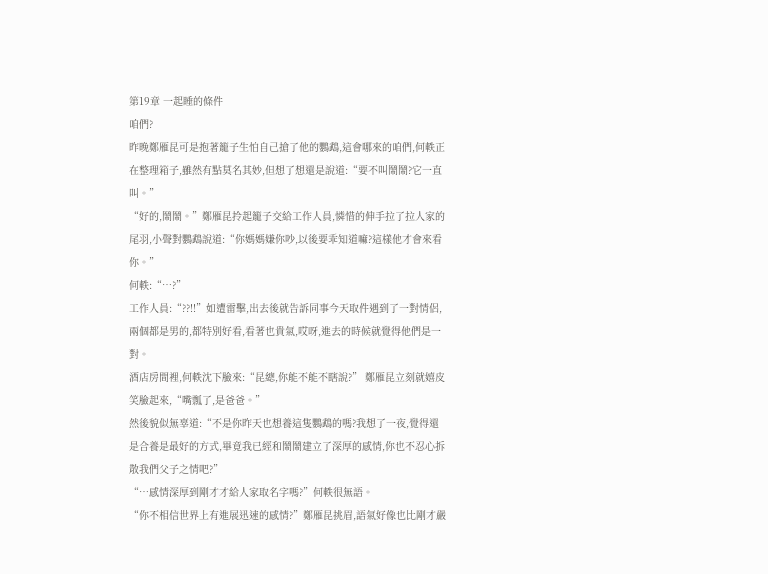第19章 一起睡的條件
咱們?
昨晚鄭雁昆可是抱著籠子生怕自己搶了他的鸚鵡,這會哪來的咱們,何軼正在整理箱子,雖然有點莫名其妙,但想了想還是說道:“要不叫鬧鬧?它一直叫。”
“好的,鬧鬧。”鄭雁昆拎起籠子交給工作人員,憐惜的伸手拉了拉人家的尾羽,小聲對鸚鵡說道:“你媽媽嫌你吵,以後要乖知道嘛?這樣他才會來看你。”
何軼:“…?”
工作人員:“??!!”如遭雷擊,出去後就告訴同事今天取件遇到了一對情侶,兩個都是男的,都特別好看,看著也貴氣,哎呀,進去的時候就覺得他們是一對。
酒店房間裡,何軼沈下臉來:“昆總,你能不能不瞎說?” 鄭雁昆立刻就嬉皮笑臉起來,“嘴瓢了,是爸爸。”
然後貌似無辜道:“不是你昨天也想養這隻鸚鵡的嗎?我想了一夜,覺得還是合養是最好的方式,畢竟我已經和鬧鬧建立了深厚的感情,你也不忍心拆散我們父子之情吧?”
“…感情深厚到剛才才給人家取名字嗎?”何軼很無語。
“你不相信世界上有進展迅速的感情?”鄭雁昆挑眉,語氣好像也比剛才嚴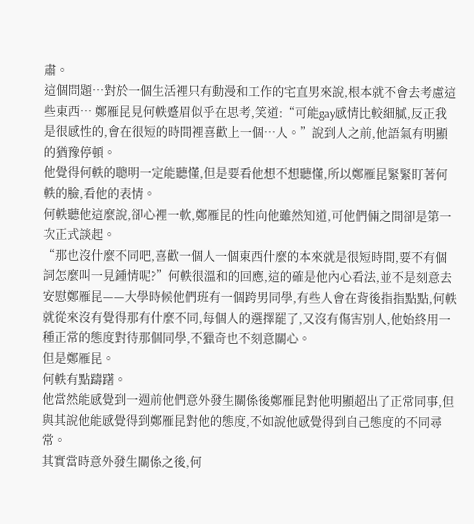肅。
這個問題…對於一個生活裡只有動漫和工作的宅直男來說,根本就不會去考慮這些東西… 鄭雁昆見何軼蹙眉似乎在思考,笑道:“可能gay感情比較細膩,反正我是很感性的,會在很短的時間裡喜歡上一個…人。”說到人之前,他語氣有明顯的猶豫停頓。
他覺得何軼的聰明一定能聽懂,但是要看他想不想聽懂,所以鄭雁昆緊緊盯著何軼的臉,看他的表情。
何軼聽他這麼說,卻心裡一軟,鄭雁昆的性向他雖然知道,可他們倆之間卻是第一次正式談起。
“那也沒什麼不同吧,喜歡一個人一個東西什麼的本來就是很短時間,要不有個詞怎麼叫一見鍾情呢?”何軼很溫和的回應,這的確是他內心看法,並不是刻意去安慰鄭雁昆——大學時候他們班有一個跨男同學,有些人會在背後指指點點,何軼就從來沒有覺得那有什麼不同,每個人的選擇罷了,又沒有傷害別人,他始終用一種正常的態度對待那個同學,不獵奇也不刻意關心。
但是鄭雁昆。
何軼有點躊躇。
他當然能感覺到一週前他們意外發生關係後鄭雁昆對他明顯超出了正常同事,但與其說他能感覺得到鄭雁昆對他的態度,不如說他感覺得到自己態度的不同尋常。
其實當時意外發生關係之後,何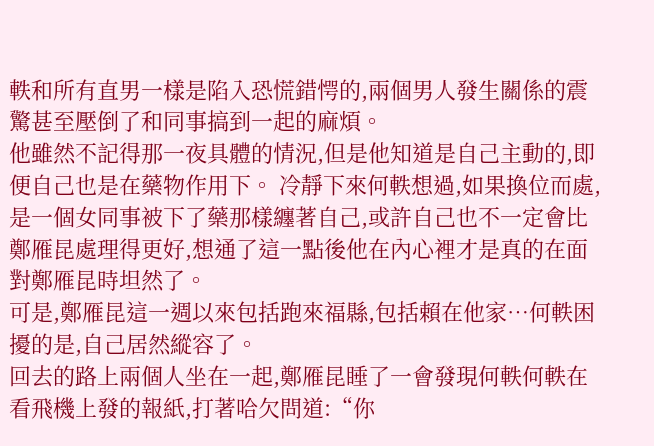軼和所有直男一樣是陷入恐慌錯愕的,兩個男人發生關係的震驚甚至壓倒了和同事搞到一起的麻煩。
他雖然不記得那一夜具體的情況,但是他知道是自己主動的,即便自己也是在藥物作用下。 冷靜下來何軼想過,如果換位而處,是一個女同事被下了藥那樣纏著自己,或許自己也不一定會比鄭雁昆處理得更好,想通了這一點後他在內心裡才是真的在面對鄭雁昆時坦然了。
可是,鄭雁昆這一週以來包括跑來福縣,包括賴在他家…何軼困擾的是,自己居然縱容了。
回去的路上兩個人坐在一起,鄭雁昆睡了一會發現何軼何軼在看飛機上發的報紙,打著哈欠問道:“你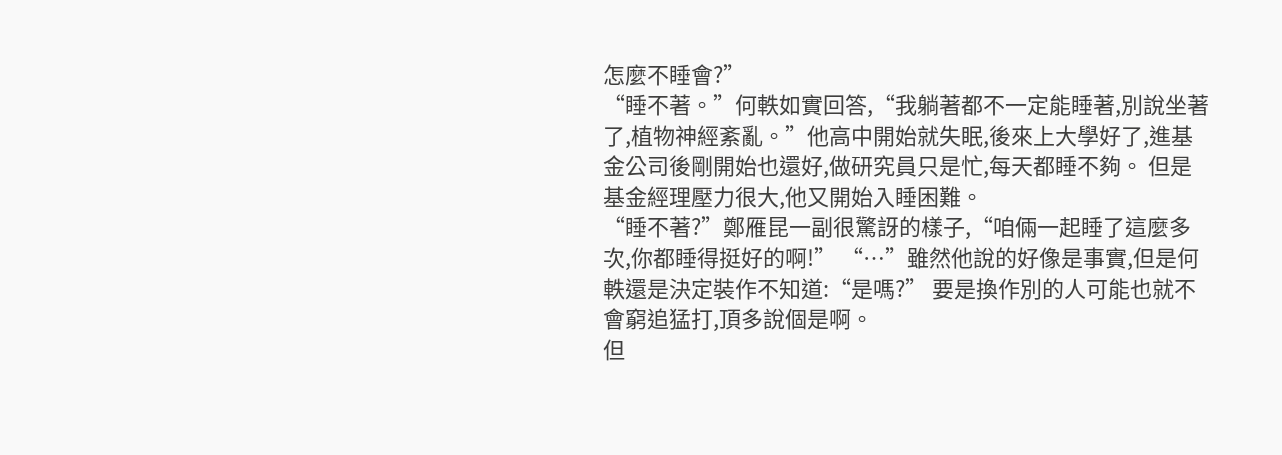怎麼不睡會?”
“睡不著。”何軼如實回答,“我躺著都不一定能睡著,別說坐著了,植物神經紊亂。”他高中開始就失眠,後來上大學好了,進基金公司後剛開始也還好,做研究員只是忙,每天都睡不夠。 但是基金經理壓力很大,他又開始入睡困難。
“睡不著?”鄭雁昆一副很驚訝的樣子,“咱倆一起睡了這麼多次,你都睡得挺好的啊!” “…”雖然他說的好像是事實,但是何軼還是決定裝作不知道:“是嗎?” 要是換作別的人可能也就不會窮追猛打,頂多說個是啊。
但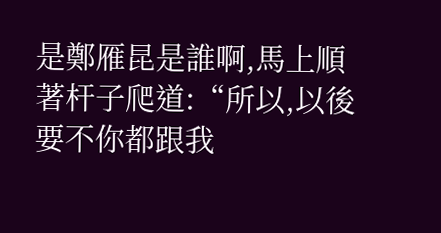是鄭雁昆是誰啊,馬上順著杆子爬道:“所以,以後要不你都跟我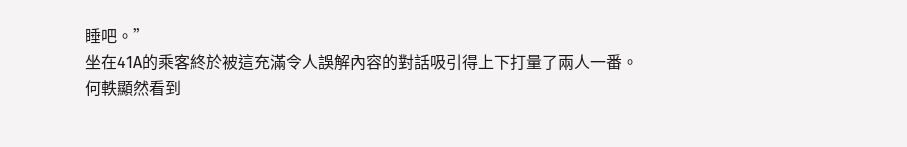睡吧。”
坐在41A的乘客終於被這充滿令人誤解內容的對話吸引得上下打量了兩人一番。
何軼顯然看到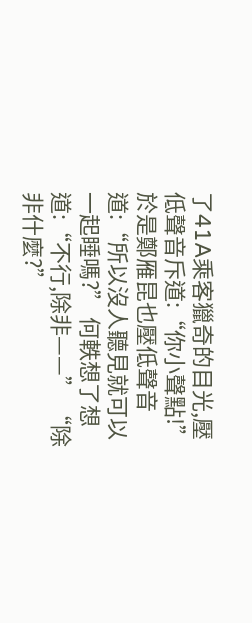了41A乘客獵奇的目光,壓低聲音斥道:“你小聲點!” 於是鄭雁昆也壓低聲音道:“所以沒人聽見就可以一起睡嗎?” 何軼想了想道:“不行,除非——” “除非什麼?”